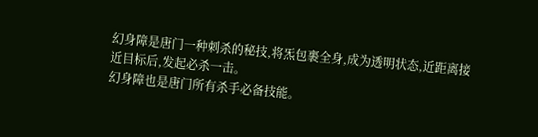幻身障是唐门一种刺杀的秘技,将炁包裹全身,成为透明状态,近距离接近目标后,发起必杀一击。
幻身障也是唐门所有杀手必备技能。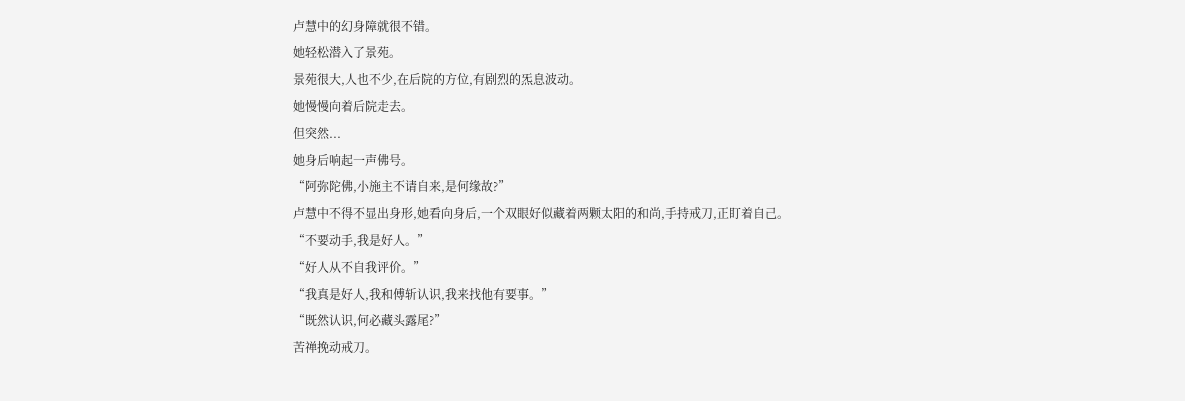卢慧中的幻身障就很不错。
她轻松潜入了景苑。
景苑很大,人也不少,在后院的方位,有剧烈的炁息波动。
她慢慢向着后院走去。
但突然...
她身后响起一声佛号。
“阿弥陀佛,小施主不请自来,是何缘故?”
卢慧中不得不显出身形,她看向身后,一个双眼好似藏着两颗太阳的和尚,手持戒刀,正盯着自己。
“不要动手,我是好人。”
“好人从不自我评价。”
“我真是好人,我和傅斩认识,我来找他有要事。”
“既然认识,何必藏头露尾?”
苦禅挽动戒刀。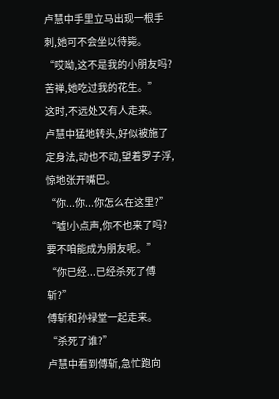卢慧中手里立马出现一根手刺,她可不会坐以待毙。
“哎呦,这不是我的小朋友吗?苦禅,她吃过我的花生。”
这时,不远处又有人走来。
卢慧中猛地转头,好似被施了定身法,动也不动,望着罗子浮,惊地张开嘴巴。
“你...你...你怎么在这里?”
“嘘!小点声,你不也来了吗?要不咱能成为朋友呢。”
“你已经...已经杀死了傅斩?”
傅斩和孙禄堂一起走来。
“杀死了谁?”
卢慧中看到傅斩,急忙跑向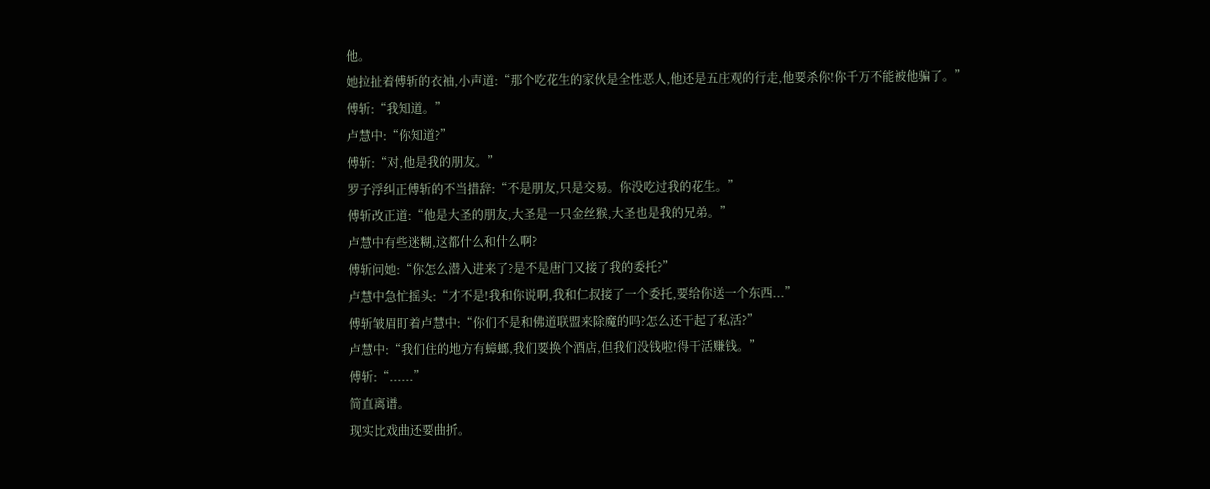他。
她拉扯着傅斩的衣袖,小声道:“那个吃花生的家伙是全性恶人,他还是五庄观的行走,他要杀你!你千万不能被他骗了。”
傅斩:“我知道。”
卢慧中:“你知道?”
傅斩:“对,他是我的朋友。”
罗子浮纠正傅斩的不当措辞:“不是朋友,只是交易。你没吃过我的花生。”
傅斩改正道:“他是大圣的朋友,大圣是一只金丝猴,大圣也是我的兄弟。”
卢慧中有些迷糊,这都什么和什么啊?
傅斩问她:“你怎么潜入进来了?是不是唐门又接了我的委托?”
卢慧中急忙摇头:“才不是!我和你说啊,我和仁叔接了一个委托,要给你送一个东西...”
傅斩皱眉盯着卢慧中:“你们不是和佛道联盟来除魔的吗?怎么还干起了私活?”
卢慧中:“我们住的地方有蟑螂,我们要换个酒店,但我们没钱啦!得干活赚钱。”
傅斩:“......”
简直离谱。
现实比戏曲还要曲折。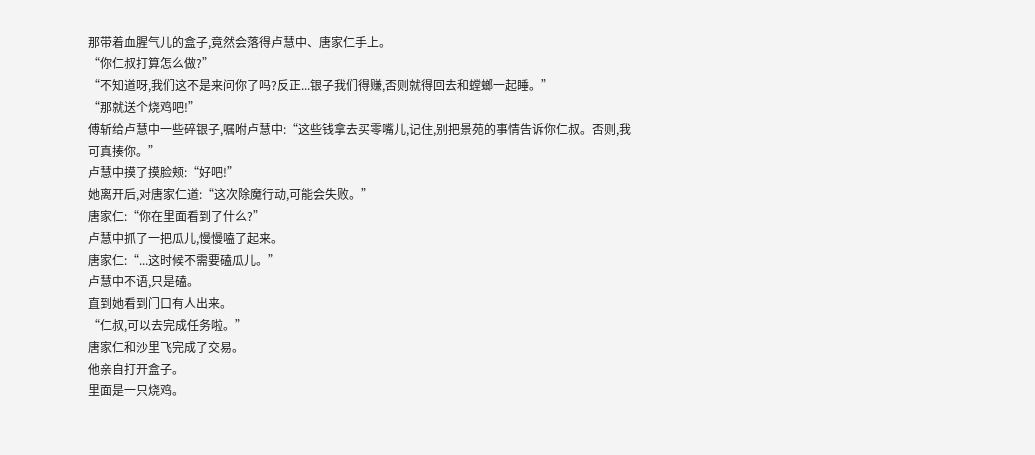那带着血腥气儿的盒子,竟然会落得卢慧中、唐家仁手上。
“你仁叔打算怎么做?”
“不知道呀,我们这不是来问你了吗?反正...银子我们得赚,否则就得回去和螳螂一起睡。”
“那就送个烧鸡吧!”
傅斩给卢慧中一些碎银子,嘱咐卢慧中:“这些钱拿去买零嘴儿,记住,别把景苑的事情告诉你仁叔。否则,我可真揍你。”
卢慧中摸了摸脸颊:“好吧!”
她离开后,对唐家仁道:“这次除魔行动,可能会失败。”
唐家仁:“你在里面看到了什么?”
卢慧中抓了一把瓜儿,慢慢嗑了起来。
唐家仁:“...这时候不需要磕瓜儿。”
卢慧中不语,只是磕。
直到她看到门口有人出来。
“仁叔,可以去完成任务啦。”
唐家仁和沙里飞完成了交易。
他亲自打开盒子。
里面是一只烧鸡。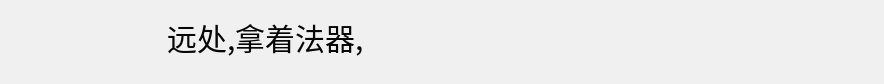远处,拿着法器,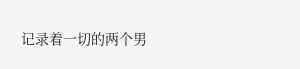记录着一切的两个男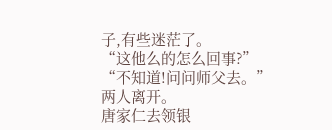子,有些迷茫了。
“这他么的怎么回事?”
“不知道!问问师父去。”
两人离开。
唐家仁去领银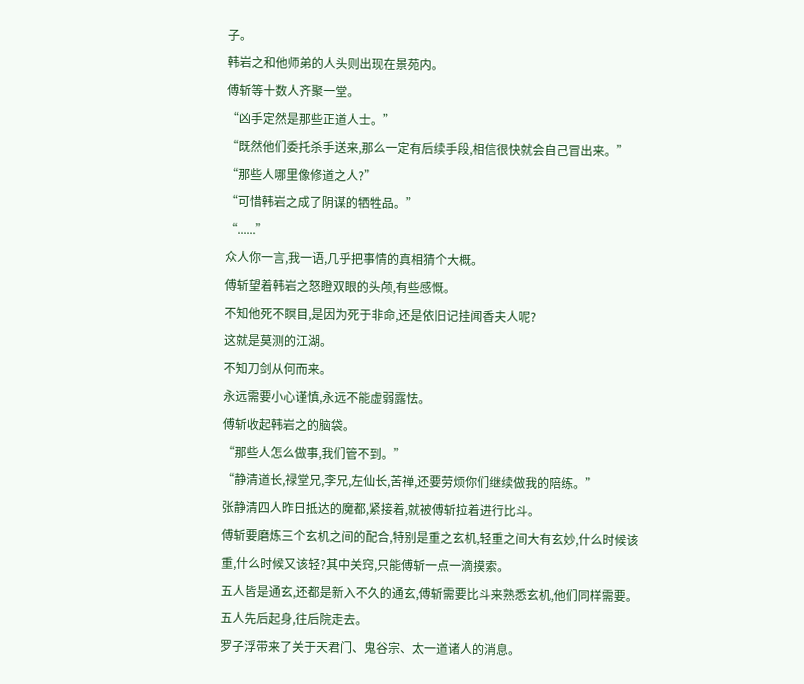子。
韩岩之和他师弟的人头则出现在景苑内。
傅斩等十数人齐聚一堂。
“凶手定然是那些正道人士。”
“既然他们委托杀手送来,那么一定有后续手段,相信很快就会自己冒出来。”
“那些人哪里像修道之人?”
“可惜韩岩之成了阴谋的牺牲品。”
“......”
众人你一言,我一语,几乎把事情的真相猜个大概。
傅斩望着韩岩之怒瞪双眼的头颅,有些感慨。
不知他死不瞑目,是因为死于非命,还是依旧记挂闻香夫人呢?
这就是莫测的江湖。
不知刀剑从何而来。
永远需要小心谨慎,永远不能虚弱露怯。
傅斩收起韩岩之的脑袋。
“那些人怎么做事,我们管不到。”
“静清道长,禄堂兄,李兄,左仙长,苦禅,还要劳烦你们继续做我的陪练。”
张静清四人昨日抵达的魔都,紧接着,就被傅斩拉着进行比斗。
傅斩要磨炼三个玄机之间的配合,特别是重之玄机,轻重之间大有玄妙,什么时候该重,什么时候又该轻?其中关窍,只能傅斩一点一滴摸索。
五人皆是通玄,还都是新入不久的通玄,傅斩需要比斗来熟悉玄机,他们同样需要。
五人先后起身,往后院走去。
罗子浮带来了关于天君门、鬼谷宗、太一道诸人的消息。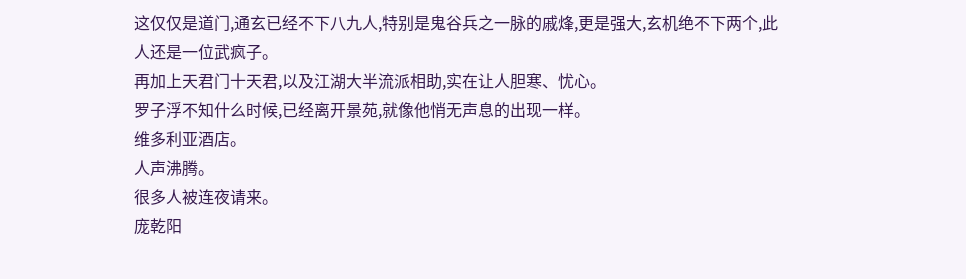这仅仅是道门,通玄已经不下八九人,特别是鬼谷兵之一脉的戚烽,更是强大,玄机绝不下两个,此人还是一位武疯子。
再加上天君门十天君,以及江湖大半流派相助,实在让人胆寒、忧心。
罗子浮不知什么时候,已经离开景苑,就像他悄无声息的出现一样。
维多利亚酒店。
人声沸腾。
很多人被连夜请来。
庞乾阳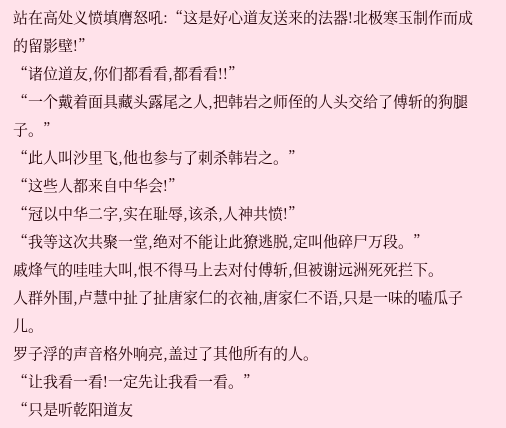站在高处义愤填膺怒吼:“这是好心道友送来的法器!北极寒玉制作而成的留影壁!”
“诸位道友,你们都看看,都看看!!”
“一个戴着面具藏头露尾之人,把韩岩之师侄的人头交给了傅斩的狗腿子。”
“此人叫沙里飞,他也参与了刺杀韩岩之。”
“这些人都来自中华会!”
“冠以中华二字,实在耻辱,该杀,人神共愤!”
“我等这次共聚一堂,绝对不能让此獠逃脱,定叫他碎尸万段。”
戚烽气的哇哇大叫,恨不得马上去对付傅斩,但被谢远洲死死拦下。
人群外围,卢慧中扯了扯唐家仁的衣袖,唐家仁不语,只是一味的嗑瓜子儿。
罗子浮的声音格外响亮,盖过了其他所有的人。
“让我看一看!一定先让我看一看。”
“只是听乾阳道友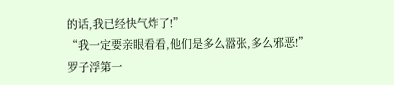的话,我已经快气炸了!”
“我一定要亲眼看看,他们是多么嚣张,多么邪恶!”
罗子浮第一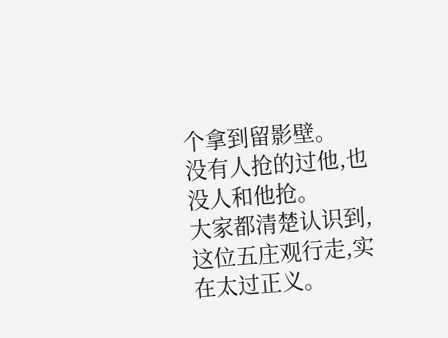个拿到留影壁。
没有人抢的过他,也没人和他抢。
大家都清楚认识到,这位五庄观行走,实在太过正义。